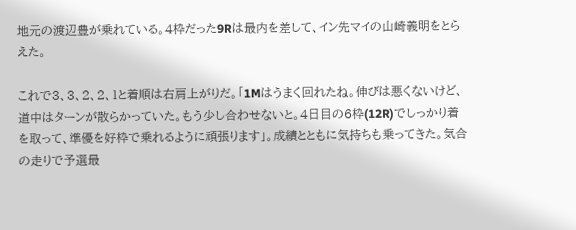地元の渡辺豊が乗れている。4枠だった9Rは最内を差して、イン先マイの山崎義明をとらえた。

これで3、3、2、2、1と着順は右肩上がりだ。「1Mはうまく回れたね。伸びは悪くないけど、道中はターンが散らかっていた。もう少し合わせないと。4日目の6枠(12R)でしっかり着を取って、準優を好枠で乗れるように頑張ります」。成績とともに気持ちも乗ってきた。気合の走りで予選最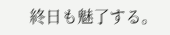終日も魅了する。